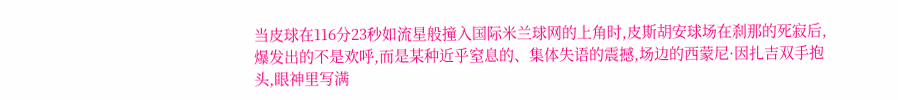当皮球在116分23秒如流星般撞入国际米兰球网的上角时,皮斯胡安球场在刹那的死寂后,爆发出的不是欢呼,而是某种近乎窒息的、集体失语的震撼,场边的西蒙尼·因扎吉双手抱头,眼神里写满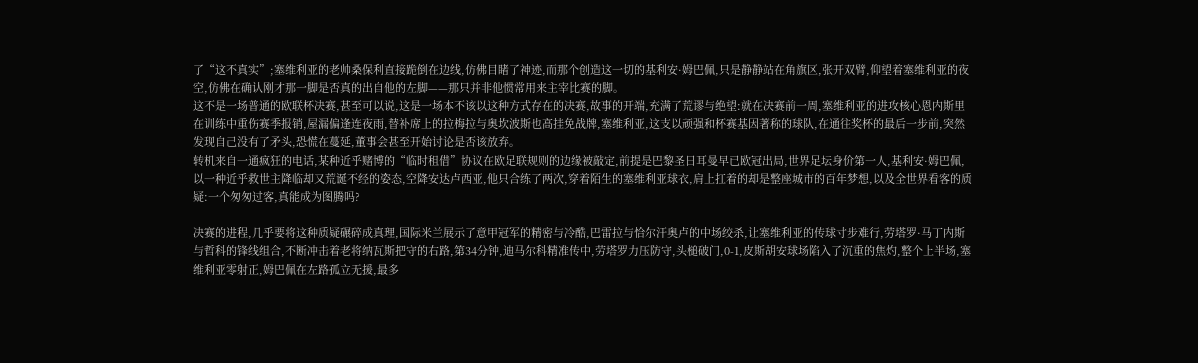了“这不真实”;塞维利亚的老帅桑保利直接跪倒在边线,仿佛目睹了神迹,而那个创造这一切的基利安·姆巴佩,只是静静站在角旗区,张开双臂,仰望着塞维利亚的夜空,仿佛在确认刚才那一脚是否真的出自他的左脚——那只并非他惯常用来主宰比赛的脚。
这不是一场普通的欧联杯决赛,甚至可以说,这是一场本不该以这种方式存在的决赛,故事的开端,充满了荒谬与绝望:就在决赛前一周,塞维利亚的进攻核心恩内斯里在训练中重伤赛季报销,屋漏偏逢连夜雨,替补席上的拉梅拉与奥坎波斯也高挂免战牌,塞维利亚,这支以顽强和杯赛基因著称的球队,在通往奖杯的最后一步前,突然发现自己没有了矛头,恐慌在蔓延,董事会甚至开始讨论是否该放弃。
转机来自一通疯狂的电话,某种近乎赌博的“临时租借”协议在欧足联规则的边缘被敲定,前提是巴黎圣日耳曼早已欧冠出局,世界足坛身价第一人,基利安·姆巴佩,以一种近乎救世主降临却又荒诞不经的姿态,空降安达卢西亚,他只合练了两次,穿着陌生的塞维利亚球衣,肩上扛着的却是整座城市的百年梦想,以及全世界看客的质疑:一个匆匆过客,真能成为图腾吗?

决赛的进程,几乎要将这种质疑碾碎成真理,国际米兰展示了意甲冠军的精密与冷酷,巴雷拉与恰尔汗奥卢的中场绞杀,让塞维利亚的传球寸步难行,劳塔罗·马丁内斯与哲科的锋线组合,不断冲击着老将纳瓦斯把守的右路,第34分钟,迪马尔科精准传中,劳塔罗力压防守,头槌破门,0-1,皮斯胡安球场陷入了沉重的焦灼,整个上半场,塞维利亚零射正,姆巴佩在左路孤立无援,最多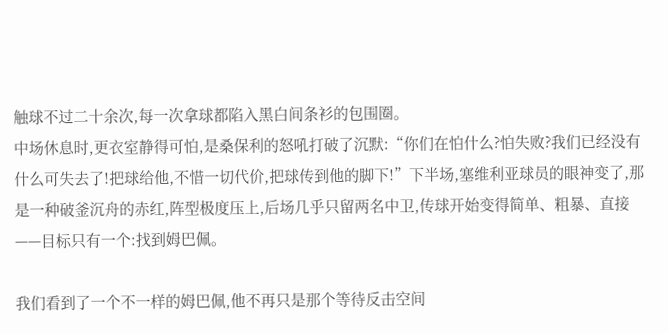触球不过二十余次,每一次拿球都陷入黑白间条衫的包围圈。
中场休息时,更衣室静得可怕,是桑保利的怒吼打破了沉默:“你们在怕什么?怕失败?我们已经没有什么可失去了!把球给他,不惜一切代价,把球传到他的脚下!”下半场,塞维利亚球员的眼神变了,那是一种破釜沉舟的赤红,阵型极度压上,后场几乎只留两名中卫,传球开始变得简单、粗暴、直接——目标只有一个:找到姆巴佩。

我们看到了一个不一样的姆巴佩,他不再只是那个等待反击空间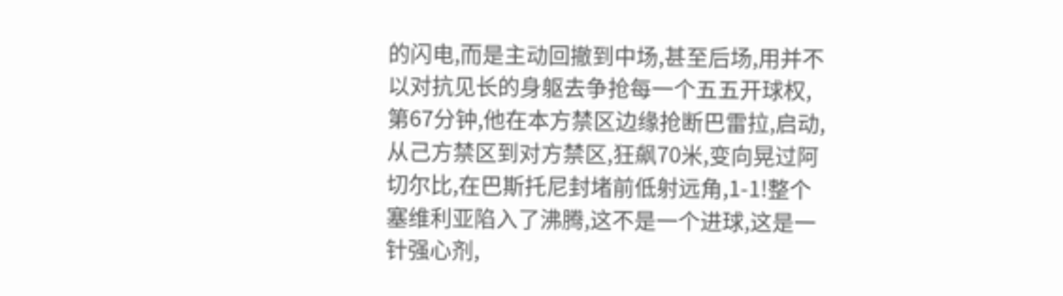的闪电,而是主动回撤到中场,甚至后场,用并不以对抗见长的身躯去争抢每一个五五开球权,第67分钟,他在本方禁区边缘抢断巴雷拉,启动,从己方禁区到对方禁区,狂飙70米,变向晃过阿切尔比,在巴斯托尼封堵前低射远角,1-1!整个塞维利亚陷入了沸腾,这不是一个进球,这是一针强心剂,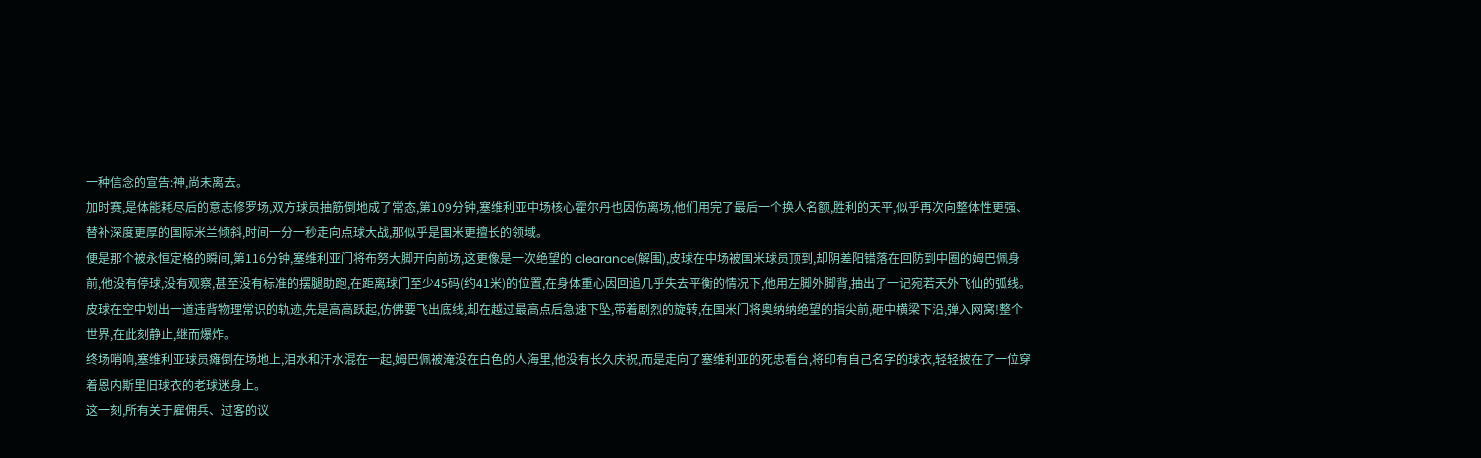一种信念的宣告:神,尚未离去。
加时赛,是体能耗尽后的意志修罗场,双方球员抽筋倒地成了常态,第109分钟,塞维利亚中场核心霍尔丹也因伤离场,他们用完了最后一个换人名额,胜利的天平,似乎再次向整体性更强、替补深度更厚的国际米兰倾斜,时间一分一秒走向点球大战,那似乎是国米更擅长的领域。
便是那个被永恒定格的瞬间,第116分钟,塞维利亚门将布努大脚开向前场,这更像是一次绝望的 clearance(解围),皮球在中场被国米球员顶到,却阴差阳错落在回防到中圈的姆巴佩身前,他没有停球,没有观察,甚至没有标准的摆腿助跑,在距离球门至少45码(约41米)的位置,在身体重心因回追几乎失去平衡的情况下,他用左脚外脚背,抽出了一记宛若天外飞仙的弧线。
皮球在空中划出一道违背物理常识的轨迹,先是高高跃起,仿佛要飞出底线,却在越过最高点后急速下坠,带着剧烈的旋转,在国米门将奥纳纳绝望的指尖前,砸中横梁下沿,弹入网窝!整个世界,在此刻静止,继而爆炸。
终场哨响,塞维利亚球员瘫倒在场地上,泪水和汗水混在一起,姆巴佩被淹没在白色的人海里,他没有长久庆祝,而是走向了塞维利亚的死忠看台,将印有自己名字的球衣,轻轻披在了一位穿着恩内斯里旧球衣的老球迷身上。
这一刻,所有关于雇佣兵、过客的议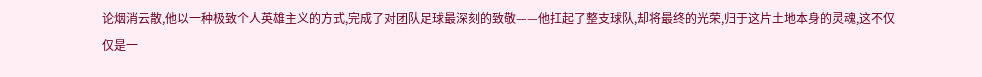论烟消云散,他以一种极致个人英雄主义的方式,完成了对团队足球最深刻的致敬——他扛起了整支球队,却将最终的光荣,归于这片土地本身的灵魂,这不仅仅是一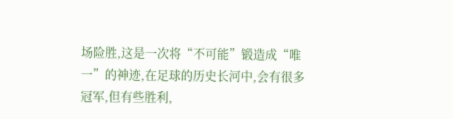场险胜,这是一次将“不可能”锻造成“唯一”的神迹,在足球的历史长河中,会有很多冠军,但有些胜利,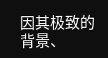因其极致的背景、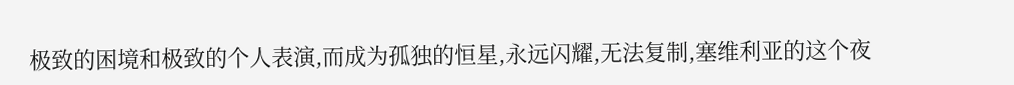极致的困境和极致的个人表演,而成为孤独的恒星,永远闪耀,无法复制,塞维利亚的这个夜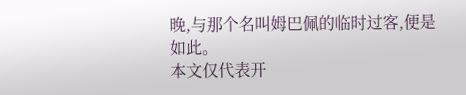晚,与那个名叫姆巴佩的临时过客,便是如此。
本文仅代表开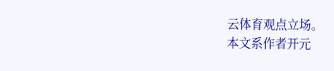云体育观点立场。
本文系作者开元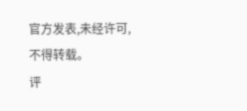官方发表,未经许可,不得转载。
评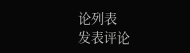论列表
发表评论